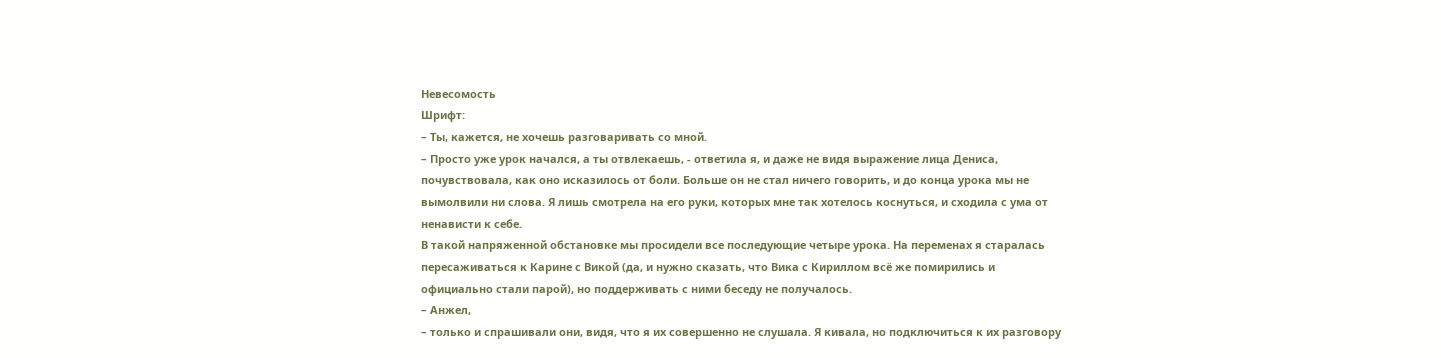Невесомость
Шрифт:
– Ты, кажется, не хочешь разговаривать со мной.
– Просто уже урок начался, а ты отвлекаешь, - ответила я, и даже не видя выражение лица Дениса, почувствовала, как оно исказилось от боли. Больше он не стал ничего говорить, и до конца урока мы не вымолвили ни слова. Я лишь смотрела на его руки, которых мне так хотелось коснуться, и сходила с ума от ненависти к себе.
В такой напряженной обстановке мы просидели все последующие четыре урока. На переменах я старалась пересаживаться к Карине с Викой (да, и нужно сказать, что Вика с Кириллом всё же помирились и официально стали парой), но поддерживать с ними беседу не получалось.
– Анжел,
– только и спрашивали они, видя, что я их совершенно не слушала. Я кивала, но подключиться к их разговору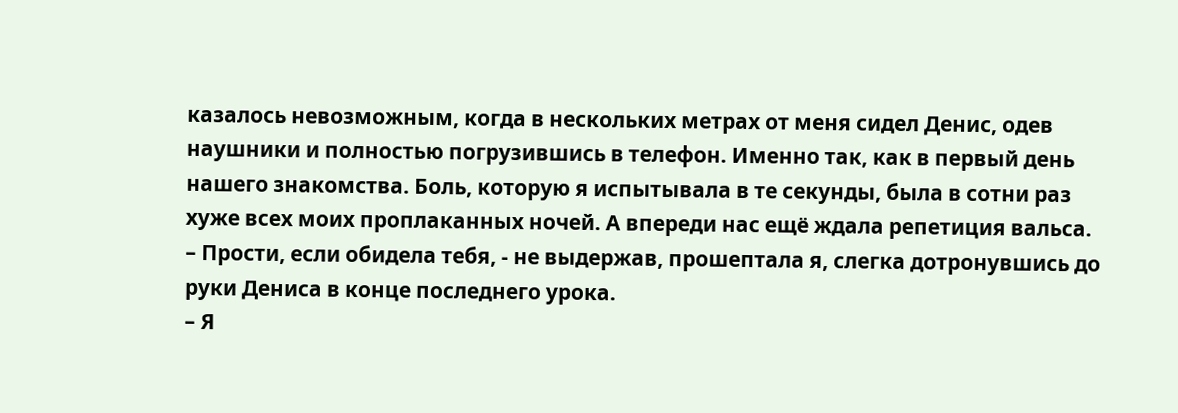казалось невозможным, когда в нескольких метрах от меня сидел Денис, одев наушники и полностью погрузившись в телефон. Именно так, как в первый день нашего знакомства. Боль, которую я испытывала в те секунды, была в сотни раз хуже всех моих проплаканных ночей. А впереди нас ещё ждала репетиция вальса.
– Прости, если обидела тебя, - не выдержав, прошептала я, слегка дотронувшись до руки Дениса в конце последнего урока.
– Я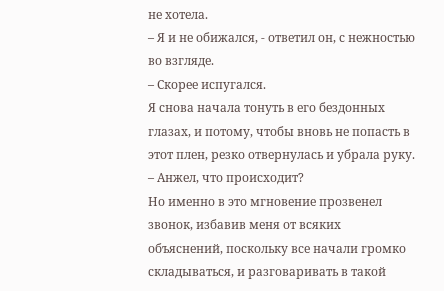не хотела.
– Я и не обижался, - ответил он, с нежностью во взгляде.
– Скорее испугался.
Я снова начала тонуть в его бездонных глазах, и потому, чтобы вновь не попасть в этот плен, резко отвернулась и убрала руку.
– Анжел, что происходит?
Но именно в это мгновение прозвенел звонок, избавив меня от всяких объяснений, поскольку все начали громко складываться, и разговаривать в такой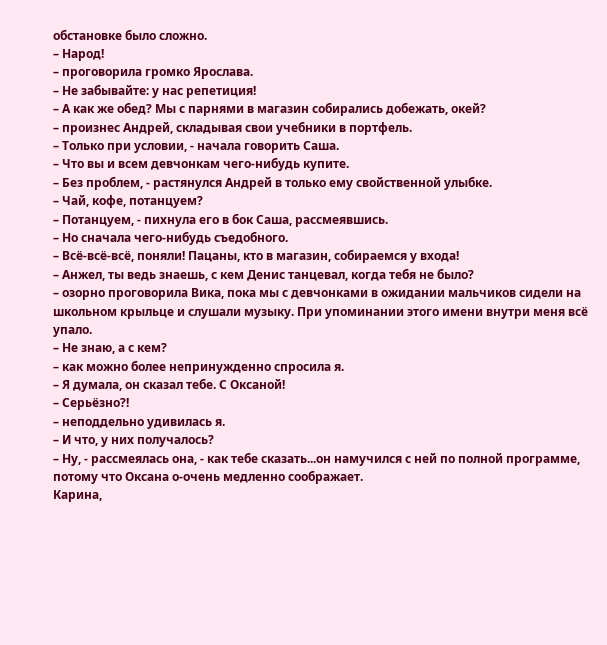обстановке было сложно.
– Народ!
– проговорила громко Ярослава.
– Не забывайте: у нас репетиция!
– А как же обед? Мы с парнями в магазин собирались добежать, окей?
– произнес Андрей, складывая свои учебники в портфель.
– Только при условии, - начала говорить Саша.
– Что вы и всем девчонкам чего-нибудь купите.
– Без проблем, - растянулся Андрей в только ему свойственной улыбке.
– Чай, кофе, потанцуем?
– Потанцуем, - пихнула его в бок Саша, рассмеявшись.
– Но сначала чего-нибудь съедобного.
– Всё-всё-всё, поняли! Пацаны, кто в магазин, собираемся у входа!
– Анжел, ты ведь знаешь, с кем Денис танцевал, когда тебя не было?
– озорно проговорила Вика, пока мы с девчонками в ожидании мальчиков сидели на школьном крыльце и слушали музыку. При упоминании этого имени внутри меня всё упало.
– Не знаю, а с кем?
– как можно более непринужденно спросила я.
– Я думала, он сказал тебе. С Оксаной!
– Серьёзно?!
– неподдельно удивилась я.
– И что, у них получалось?
– Ну, - рассмеялась она, - как тебе сказать...он намучился с ней по полной программе, потому что Оксана о-очень медленно соображает.
Карина,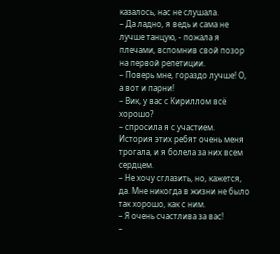казалось, нас не слушала.
– Да ладно, я ведь и сама не лучше танцую, - пожала я плечами, вспомнив свой позор на первой репетиции.
– Поверь мне, гораздо лучше! О, а вот и парни!
– Вик, у вас с Кириллом всё хорошо?
– спросила я с участием. История этих ребят очень меня трогала, и я болела за них всем сердцем.
– Не хочу сглазить, но, кажется, да. Мне никогда в жизни не было так хорошо, как с ним.
– Я очень счастлива за вас!
–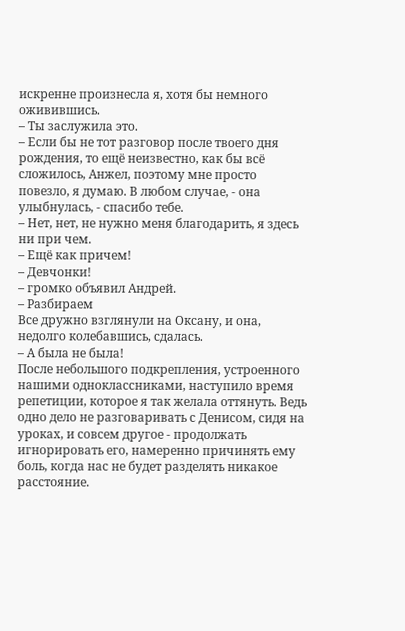искренне произнесла я, хотя бы немного оживившись.
– Ты заслужила это.
– Если бы не тот разговор после твоего дня рождения, то ещё неизвестно, как бы всё сложилось, Анжел, поэтому мне просто повезло, я думаю. В любом случае, - она улыбнулась, - спасибо тебе.
– Нет, нет, не нужно меня благодарить, я здесь ни при чем.
– Ещё как причем!
– Девчонки!
– громко объявил Андрей.
– Разбираем
Все дружно взглянули на Оксану, и она, недолго колебавшись, сдалась.
– А была не была!
После небольшого подкрепления, устроенного нашими одноклассниками, наступило время репетиции, которое я так желала оттянуть. Ведь одно дело не разговаривать с Денисом, сидя на уроках, и совсем другое - продолжать игнорировать его, намеренно причинять ему боль, когда нас не будет разделять никакое расстояние.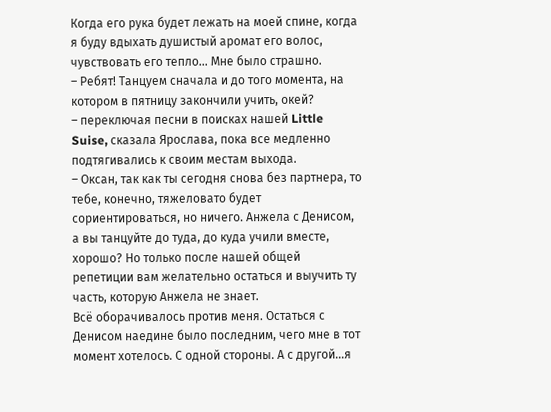Когда его рука будет лежать на моей спине, когда я буду вдыхать душистый аромат его волос, чувствовать его тепло... Мне было страшно.
– Ребят! Танцуем сначала и до того момента, на котором в пятницу закончили учить, окей?
– переключая песни в поисках нашей Little Suise, сказала Ярослава, пока все медленно подтягивались к своим местам выхода.
– Оксан, так как ты сегодня снова без партнера, то тебе, конечно, тяжеловато будет сориентироваться, но ничего. Анжела с Денисом, а вы танцуйте до туда, до куда учили вместе, хорошо? Но только после нашей общей репетиции вам желательно остаться и выучить ту часть, которую Анжела не знает.
Всё оборачивалось против меня. Остаться с Денисом наедине было последним, чего мне в тот момент хотелось. С одной стороны. А с другой...я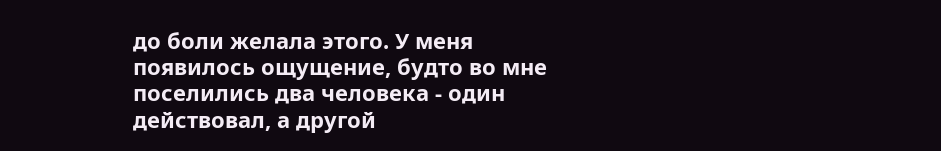до боли желала этого. У меня появилось ощущение, будто во мне поселились два человека - один действовал, а другой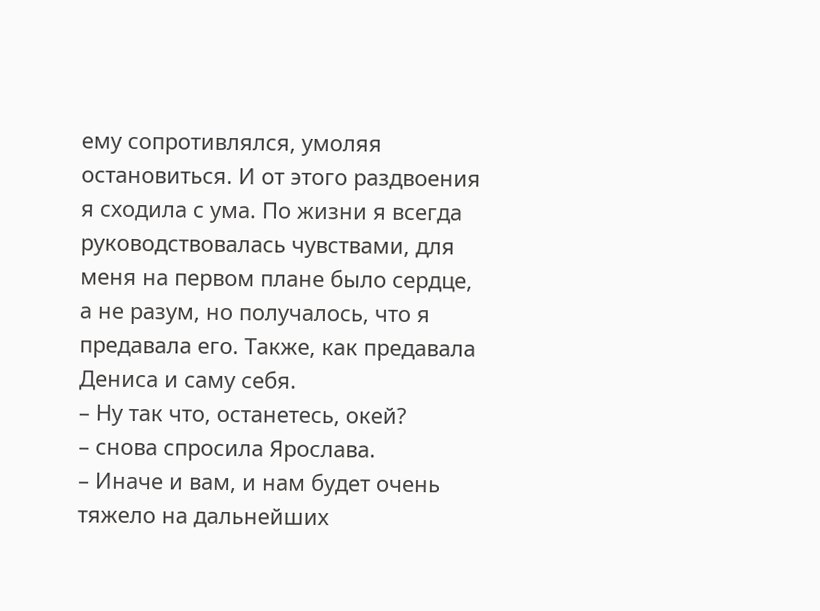ему сопротивлялся, умоляя остановиться. И от этого раздвоения я сходила с ума. По жизни я всегда руководствовалась чувствами, для меня на первом плане было сердце, а не разум, но получалось, что я предавала его. Также, как предавала Дениса и саму себя.
– Ну так что, останетесь, окей?
– снова спросила Ярослава.
– Иначе и вам, и нам будет очень тяжело на дальнейших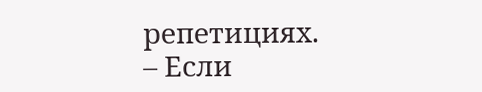репетициях.
– Если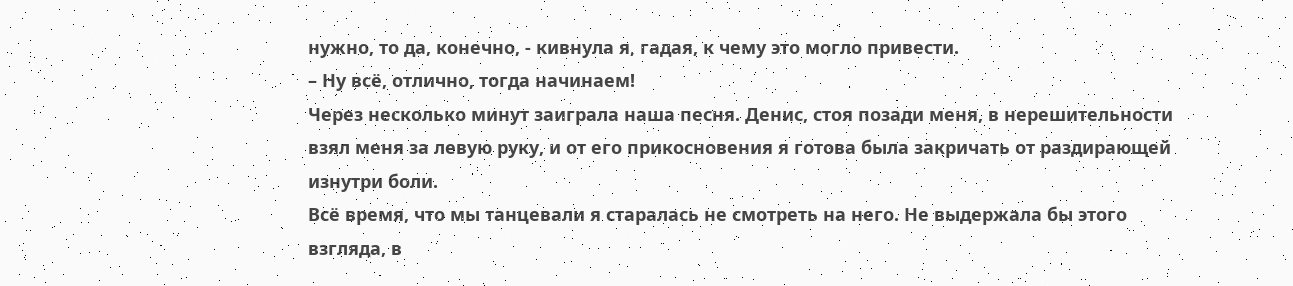нужно, то да, конечно, - кивнула я, гадая, к чему это могло привести.
– Ну всё, отлично, тогда начинаем!
Через несколько минут заиграла наша песня. Денис, стоя позади меня, в нерешительности взял меня за левую руку, и от его прикосновения я готова была закричать от раздирающей изнутри боли.
Всё время, что мы танцевали я старалась не смотреть на него. Не выдержала бы этого взгляда, в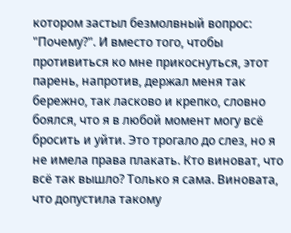котором застыл безмолвный вопрос: "Почему?". И вместо того, чтобы противиться ко мне прикоснуться, этот парень, напротив, держал меня так бережно, так ласково и крепко, словно боялся, что я в любой момент могу всё бросить и уйти. Это трогало до слез, но я не имела права плакать. Кто виноват, что всё так вышло? Только я сама. Виновата, что допустила такому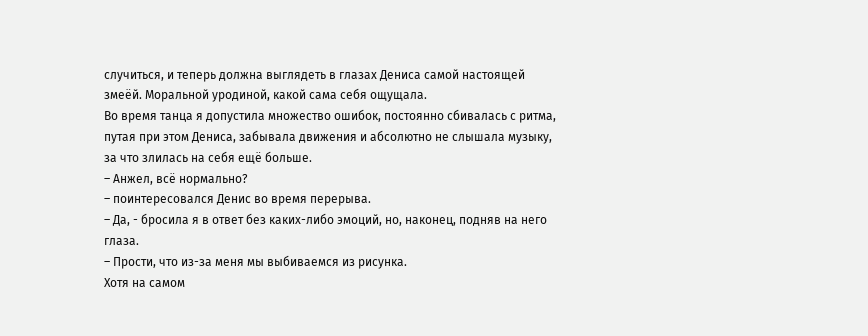случиться, и теперь должна выглядеть в глазах Дениса самой настоящей змеёй. Моральной уродиной, какой сама себя ощущала.
Во время танца я допустила множество ошибок, постоянно сбивалась с ритма, путая при этом Дениса, забывала движения и абсолютно не слышала музыку, за что злилась на себя ещё больше.
– Анжел, всё нормально?
– поинтересовался Денис во время перерыва.
– Да, - бросила я в ответ без каких-либо эмоций, но, наконец, подняв на него глаза.
– Прости, что из-за меня мы выбиваемся из рисунка.
Хотя на самом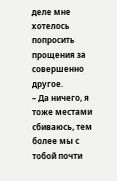деле мне хотелось попросить прощения за совершенно другое.
– Да ничего, я тоже местами сбиваюсь, тем более мы с тобой почти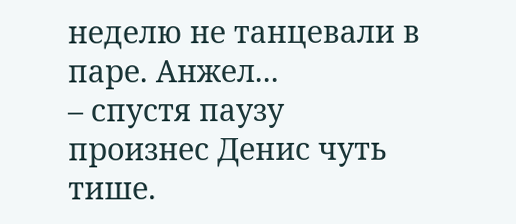неделю не танцевали в паре. Анжел...
– спустя паузу произнес Денис чуть тише.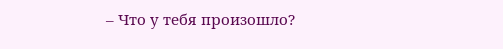– Что у тебя произошло?